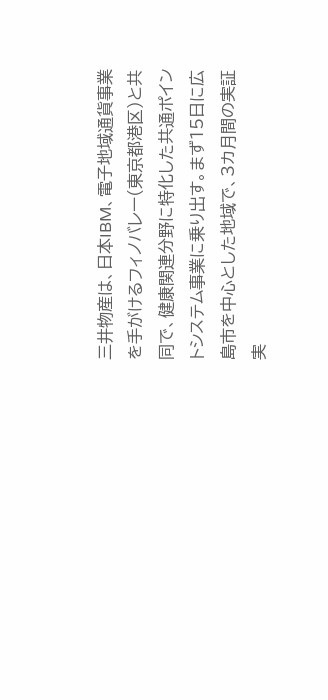三井物産は、日本IBM、電子地域通貨事業を手がけるフィノバレー(東京都港区)と共同で、健康関連分野に特化した共通ポイントシステム事業に乗り出す。まず15日に広島市を中心とした地域で、3カ月間の実証実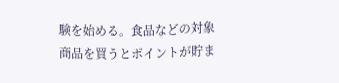験を始める。食品などの対象商品を買うとポイントが貯ま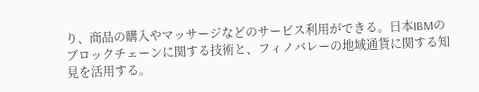り、商品の購入やマッサージなどのサービス利用ができる。日本IBMのブロックチェーンに関する技術と、フィノバレーの地域通貨に関する知見を活用する。